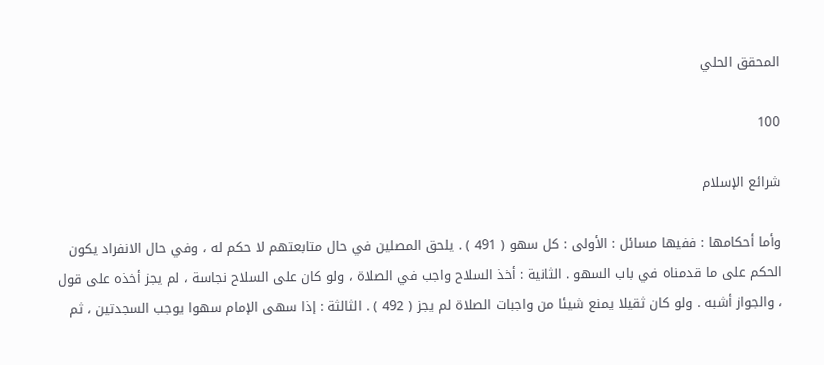المحقق الحلي

100

شرائع الإسلام

وأما أحكامها : ففيها مسائل : الأولى : كل سهو ( 491 ) . يلحق المصلين في حال متابعتهم لا حكم له ، وفي حال الانفراد يكون الحكم على ما قدمناه في باب السهو . الثانية : أخذ السلاح واجب في الصلاة ، ولو كان على السلاح نجاسة ، لم يجز أخذه على قول ، والجواز أشبه . ولو كان ثقيلا يمنع شيئا من واجبات الصلاة لم يجز ( 492 ) . الثالثة : إذا سهى الإمام سهوا يوجب السجدتين ، ثم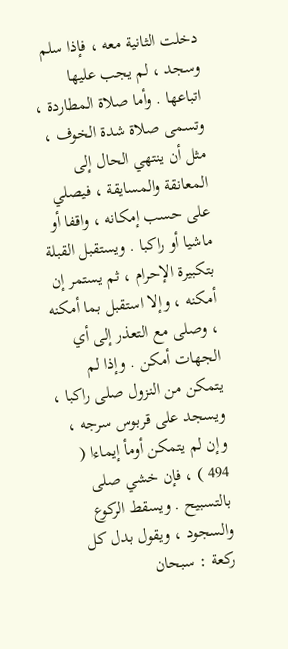دخلت الثانية معه ، فإذا سلم وسجد ، لم يجب عليها اتباعها . وأما صلاة المطاردة ، وتسمى صلاة شدة الخوف ، مثل أن ينتهي الحال إلى المعانقة والمسايقة ، فيصلي على حسب إمكانه ، واقفا أو ماشيا أو راكبا . ويستقبل القبلة بتكبيرة الإحرام ، ثم يستمر إن أمكنه ، وإلا استقبل بما أمكنه ، وصلى مع التعذر إلى أي الجهات أمكن . وإذا لم يتمكن من النزول صلى راكبا ، ويسجد على قربوس سرجه ، وإن لم يتمكن أومأ إيماءا ( 494 ) ، فإن خشي صلى بالتسبيح . ويسقط الركوع والسجود ، ويقول بدل كل ركعة : سبحان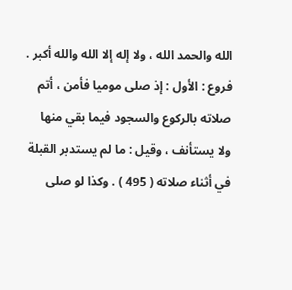الله والحمد الله ، ولا إله إلا الله والله أكبر . فروع : الأول : إذ صلى موميا فأمن ، أتم صلاته بالركوع والسجود فيما بقي منها ولا يستأنف ، وقيل : ما لم يستدبر القبلة في أثناء صلاته ( 495 ) . وكذا لو صلى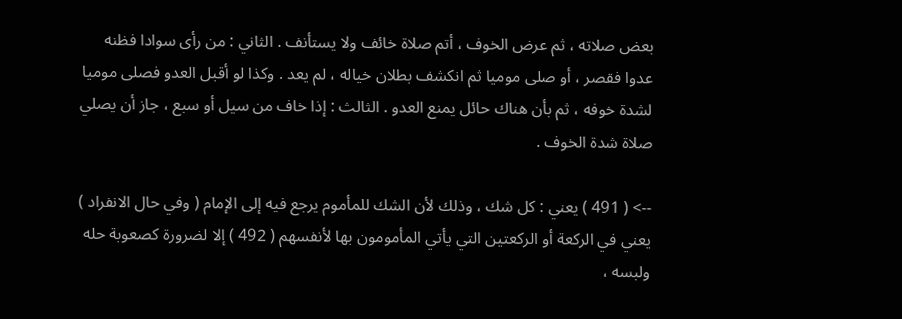بعض صلاته ، ثم عرض الخوف ، أتم صلاة خائف ولا يستأنف . الثاني : من رأى سوادا فظنه عدوا فقصر ، أو صلى موميا ثم انكشف بطلان خياله ، لم يعد . وكذا لو أقبل العدو فصلى موميا لشدة خوفه ، ثم بأن هناك حائل يمنع العدو . الثالث : إذا خاف من سيل أو سبع ، جاز أن يصلي صلاة شدة الخوف .

--> ( 491 ) يعني : كل شك ، وذلك لأن الشك للمأموم يرجع فيه إلى الإمام ( وفي حال الانفراد ) يعني في الركعة أو الركعتين التي يأتي المأمومون بها لأنفسهم ( 492 ) إلا لضرورة كصعوبة حله ولبسه ،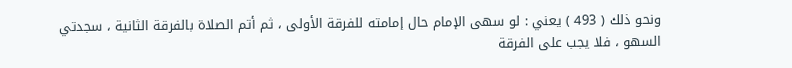ونحو ذلك ( 493 ) يعني : لو سهى الإمام حال إمامته للفرقة الأولى ، ثم أتم الصلاة بالفرقة الثانية ، سجدتي السهو ، فلا يجب على الفرقة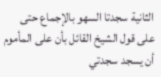الثانية سجدتا السهو بالإجماع حتى على قول الشيخ القائل بأن على المأموم أن يسجد سجدتي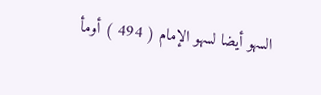السهو أيضا لسهو الإمام ( 494 ) أومأ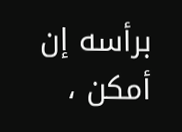برأسه إن أمكن ،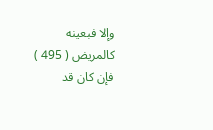وإلا فبعينه كالمريض ( 495 ) فإن كان قد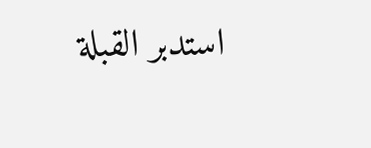استدبر القبلة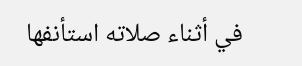في أثناء صلاته استأنفها